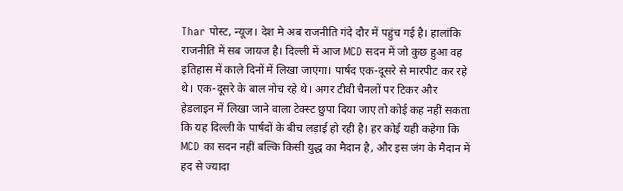Thar पोस्ट, न्यूज। देश मे अब राजनीति गंदे दौर में पहुंच गई है। हालांकि राजनीति में सब जायज है। दिल्ली में आज MCD सदन में जो कुछ हुआ वह इतिहास में काले दिनों में लिखा जाएगा। पार्षद एक-दूसरे से मारपीट कर रहे थे। एक-दूसरे के बाल नोच रहे थे। अगर टीवी चैनलों पर टिकर और हेडलाइन में लिखा जाने वाला टेक्स्ट छुपा दिया जाए तो कोई कह नहीं सकता कि यह दिल्ली के पार्षदों के बीच लड़ाई हो रही है। हर कोई यही कहेगा कि MCD का सदन नहीं बल्कि किसी युद्ध का मैदान है, और इस जंग के मैदान में हद से ज्यादा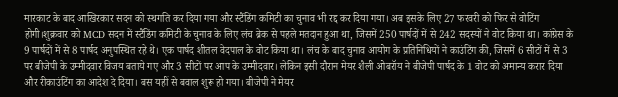मारकाट के बाद आखिरकार सदन को स्थगति कर दिया गया और स्टैंडिंग कमिटी का चुनाव भी रद्द कर दिया गया। अब इसके लिए 27 फरवरी को फिर से वोटिंग होगी।शुक्रवार को MCD सदन में स्टैंडिंग कमिटी के चुनाव के लिए लंच ब्रेक से पहले मतदान हुआ था, जिसमें 250 पार्षदों में से 242 सदस्यों ने वोट किया था। कांग्रेस के 9 पार्षदों में से 8 पार्षद अनुपस्थित रहे थे। एक पार्षद शीतल वेदपाल के वोट किया था। लंच के बाद चुनाव आयोग के प्रतिनिधियों ने काउंटिंग की, जिसमें 6 सीटों में से 3 पर बीजेपी के उम्मीदवार विजय बताये गए और 3 सीटों पर आप के उम्मीदवार। लेकिन इसी दौरान मेयर शैली ओबरॉय ने बीजेपी पार्षद के 1 वोट को अमान्य करार दिया और रीकाउंटिंग का आदेश दे दिया। बस यहीं से बवाल शुरू हो गया। बीजेपी ने मेयर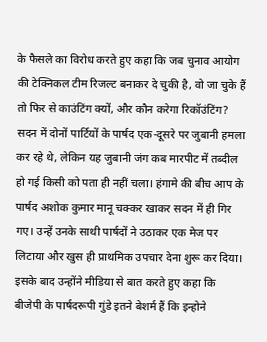के फैसले का विरोध करते हुए कहा कि जब चुनाव आयोग की टेक्निकल टीम रिजल्ट बनाकर दे चुकी है, वो जा चुके हैं तो फिर से काउंटिंग क्यों, और कौन करेगा रिकॉउंटिंग? सदन में दोनों पार्टियों के पार्षद एक-दूसरे पर जुबानी हमला कर रहे थे, लेकिन यह जुबानी जंग कब मारपीट में तब्दील हो गई किसी को पता ही नहीं चला। हंगामे की बीच आप के पार्षद अशोक कुमार मानू चक्कर खाकर सदन में ही गिर गए। उन्हें उनके साथी पार्षदों ने उठाकर एक मेज पर लिटाया और खुस ही प्राथमिक उपचार देना शुरू कर दिया। इसके बाद उन्होंने मीडिया से बात करते हुए कहा कि बीजेपी के पार्षदरूपी गुंडे इतने बेशर्म हैं कि इन्होने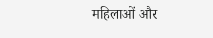महिलाओं और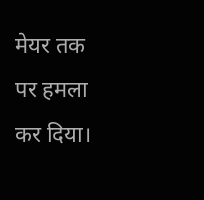मेयर तक पर हमला कर दिया।